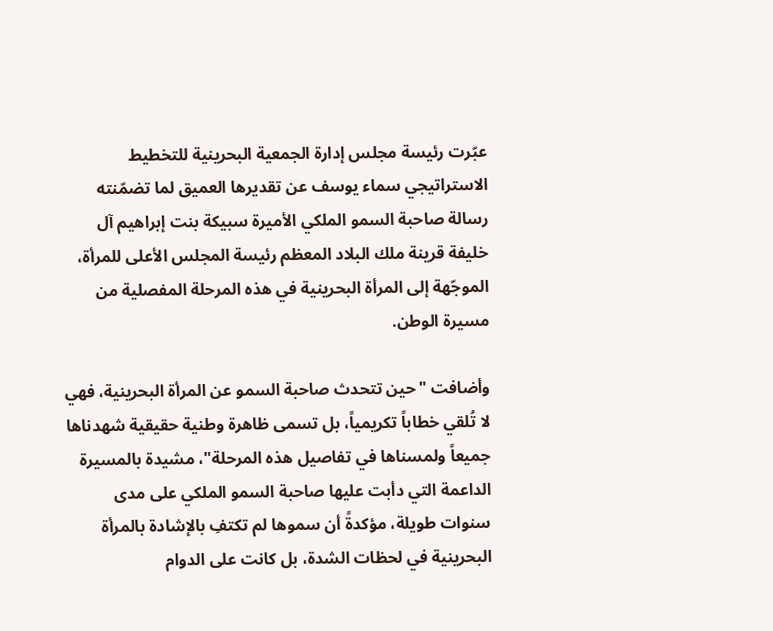عبّرت رئيسة مجلس إدارة الجمعية البحرينية للتخطيط الاستراتيجي سماء يوسف عن تقديرها العميق لما تضمّنته رسالة صاحبة السمو الملكي الأميرة سبيكة بنت إبراهيم آل خليفة قرينة ملك البلاد المعظم رئيسة المجلس الأعلى للمرأة، الموجّهة إلى المرأة البحرينية في هذه المرحلة المفصلية من مسيرة الوطن.

وأضافت "حين تتحدث صاحبة السمو عن المرأة البحرينية، فهي لا تُلقي خطاباً تكريمياً، بل تسمى ظاهرة وطنية حقيقية شهدناها جميعاً ولمسناها في تفاصيل هذه المرحلة"، مشيدة بالمسيرة الداعمة التي دأبت عليها صاحبة السمو الملكي على مدى سنوات طويلة، مؤكدةً أن سموها لم تكتفِ بالإشادة بالمرأة البحرينية في لحظات الشدة، بل كانت على الدوام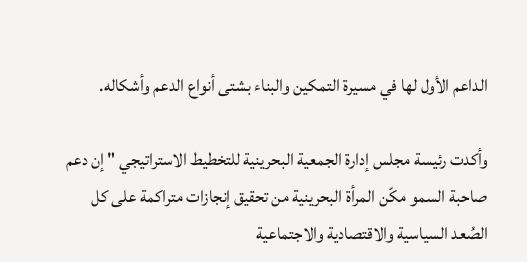الداعم الأول لها في مسيرة التمكين والبناء بشتى أنواع الدعم وأشكاله.

وأكدت رئيسة مجلس إدارة الجمعية البحرينية للتخطيط الاستراتيجي " إن دعم صاحبة السمو مكّن المرأة البحرينية من تحقيق إنجازات متراكمة على كل الصُعد السياسية والاقتصادية والاجتماعية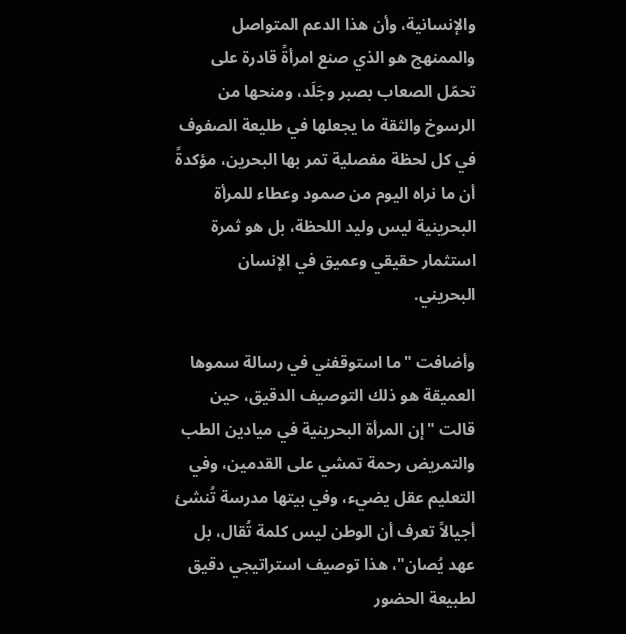والإنسانية، وأن هذا الدعم المتواصل والممنهج هو الذي صنع امرأةً قادرة على تحمّل الصعاب بصبر وجَلَد، ومنحها من الرسوخ والثقة ما يجعلها في طليعة الصفوف في كل لحظة مفصلية تمر بها البحرين، مؤكدةً أن ما نراه اليوم من صمود وعطاء للمرأة البحرينية ليس وليد اللحظة، بل هو ثمرة استثمار حقيقي وعميق في الإنسان البحريني.

وأضافت "ما استوقفني في رسالة سموها العميقة هو ذلك التوصيف الدقيق، حين قالت "إن المرأة البحرينية في ميادين الطب والتمريض رحمة تمشي على القدمين، وفي التعليم عقل يضيء، وفي بيتها مدرسة تُنشئ أجيالاً تعرف أن الوطن ليس كلمة تُقال، بل عهد يُصان"، هذا توصيف استراتيجي دقيق لطبيعة الحضور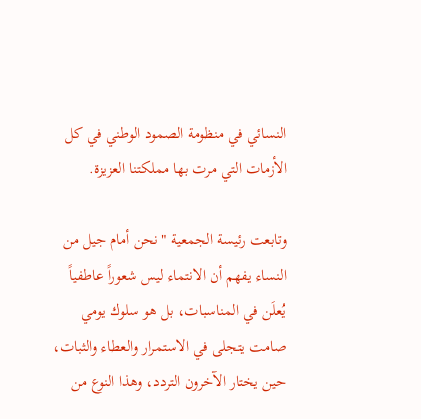النسائي في منظومة الصمود الوطني في كل الأزمات التي مرت بها مملكتنا العزيزة.

وتابعت رئيسة الجمعية "نحن أمام جيل من النساء يفهم أن الانتماء ليس شعوراً عاطفياً يُعلَن في المناسبات، بل هو سلوك يومي صامت يتجلى في الاستمرار والعطاء والثبات، حين يختار الآخرون التردد، وهذا النوع من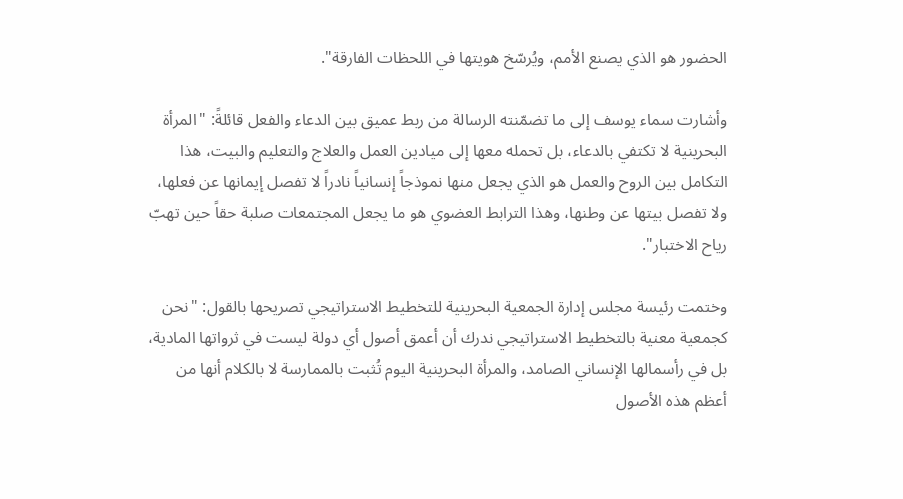الحضور هو الذي يصنع الأمم، ويُرسّخ هويتها في اللحظات الفارقة".

وأشارت سماء يوسف إلى ما تضمّنته الرسالة من ربط عميق بين الدعاء والفعل قائلةً: "المرأة البحرينية لا تكتفي بالدعاء، بل تحمله معها إلى ميادين العمل والعلاج والتعليم والبيت، هذا التكامل بين الروح والعمل هو الذي يجعل منها نموذجاً إنسانياً نادراً لا تفصل إيمانها عن فعلها، ولا تفصل بيتها عن وطنها، وهذا الترابط العضوي هو ما يجعل المجتمعات صلبة حقاً حين تهبّ رياح الاختبار".

وختمت رئيسة مجلس إدارة الجمعية البحرينية للتخطيط الاستراتيجي تصريحها بالقول: "نحن كجمعية معنية بالتخطيط الاستراتيجي ندرك أن أعمق أصول أي دولة ليست في ثرواتها المادية، بل في رأسمالها الإنساني الصامد، والمرأة البحرينية اليوم تُثبت بالممارسة لا بالكلام أنها من أعظم هذه الأصول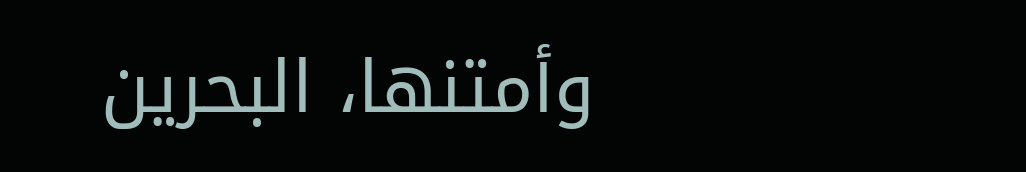وأمتنها، البحرين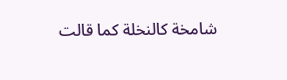شامخة كالنخلة كما قالت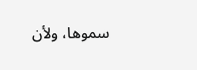سموها، ولأن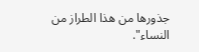جذورها من هذا الطراز من النساء".